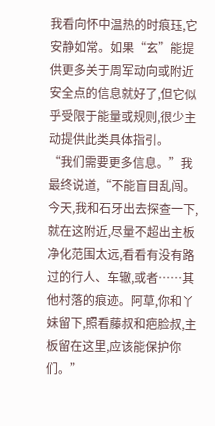我看向怀中温热的时痕珏,它安静如常。如果“玄”能提供更多关于周军动向或附近安全点的信息就好了,但它似乎受限于能量或规则,很少主动提供此类具体指引。
“我们需要更多信息。”我最终说道,“不能盲目乱闯。今天,我和石牙出去探查一下,就在这附近,尽量不超出主板净化范围太远,看看有没有路过的行人、车辙,或者……其他村落的痕迹。阿草,你和丫妹留下,照看藤叔和疤脸叔,主板留在这里,应该能保护你们。”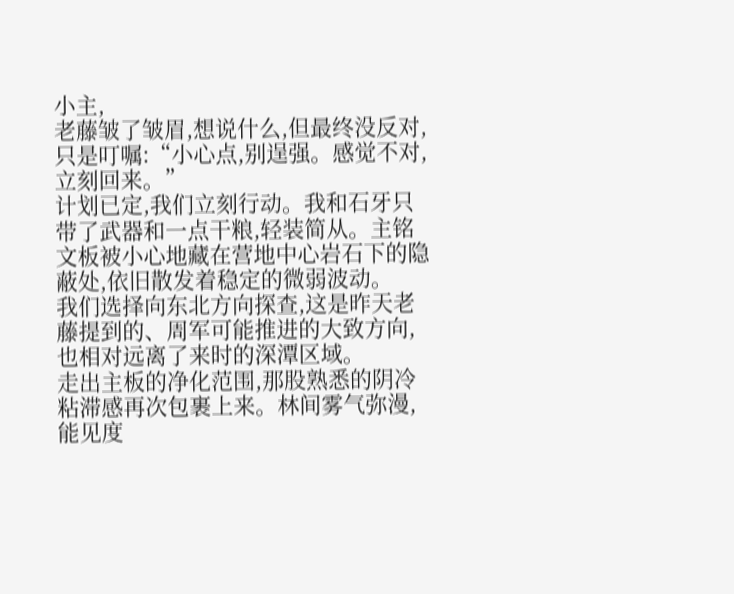小主,
老藤皱了皱眉,想说什么,但最终没反对,只是叮嘱:“小心点,别逞强。感觉不对,立刻回来。”
计划已定,我们立刻行动。我和石牙只带了武器和一点干粮,轻装简从。主铭文板被小心地藏在营地中心岩石下的隐蔽处,依旧散发着稳定的微弱波动。
我们选择向东北方向探查,这是昨天老藤提到的、周军可能推进的大致方向,也相对远离了来时的深潭区域。
走出主板的净化范围,那股熟悉的阴冷粘滞感再次包裹上来。林间雾气弥漫,能见度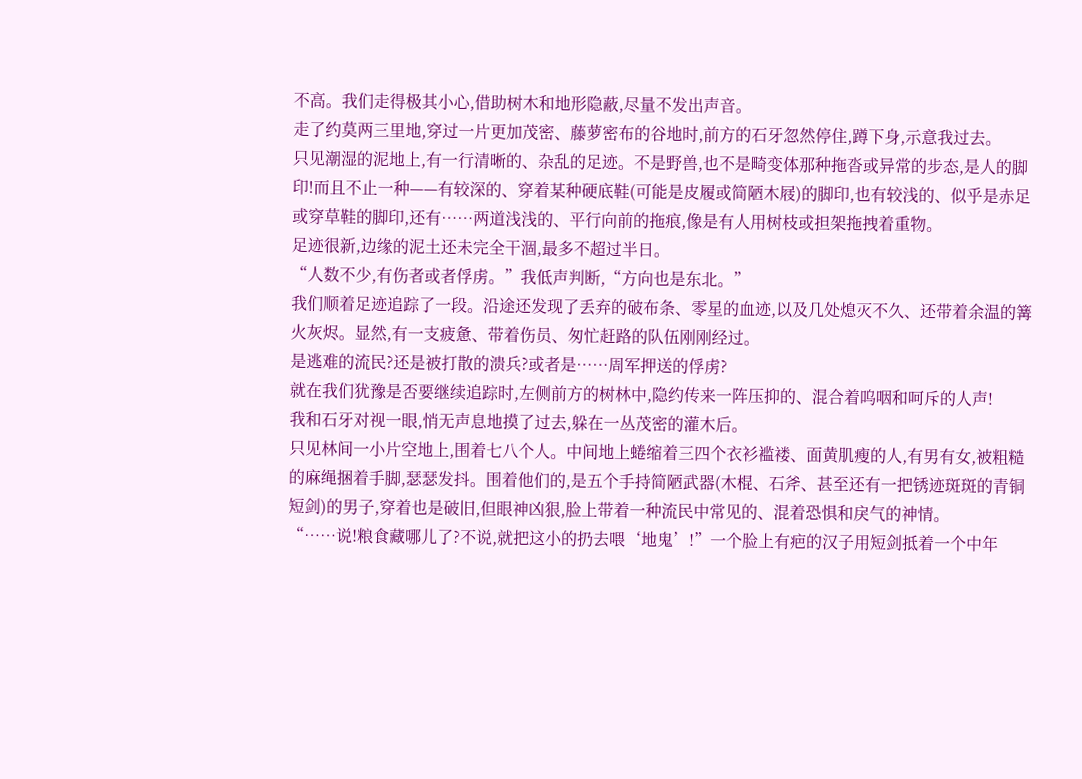不高。我们走得极其小心,借助树木和地形隐蔽,尽量不发出声音。
走了约莫两三里地,穿过一片更加茂密、藤萝密布的谷地时,前方的石牙忽然停住,蹲下身,示意我过去。
只见潮湿的泥地上,有一行清晰的、杂乱的足迹。不是野兽,也不是畸变体那种拖沓或异常的步态,是人的脚印!而且不止一种——有较深的、穿着某种硬底鞋(可能是皮履或简陋木屐)的脚印,也有较浅的、似乎是赤足或穿草鞋的脚印,还有……两道浅浅的、平行向前的拖痕,像是有人用树枝或担架拖拽着重物。
足迹很新,边缘的泥土还未完全干涸,最多不超过半日。
“人数不少,有伤者或者俘虏。”我低声判断,“方向也是东北。”
我们顺着足迹追踪了一段。沿途还发现了丢弃的破布条、零星的血迹,以及几处熄灭不久、还带着余温的篝火灰烬。显然,有一支疲惫、带着伤员、匆忙赶路的队伍刚刚经过。
是逃难的流民?还是被打散的溃兵?或者是……周军押送的俘虏?
就在我们犹豫是否要继续追踪时,左侧前方的树林中,隐约传来一阵压抑的、混合着呜咽和呵斥的人声!
我和石牙对视一眼,悄无声息地摸了过去,躲在一丛茂密的灌木后。
只见林间一小片空地上,围着七八个人。中间地上蜷缩着三四个衣衫褴褛、面黄肌瘦的人,有男有女,被粗糙的麻绳捆着手脚,瑟瑟发抖。围着他们的,是五个手持简陋武器(木棍、石斧、甚至还有一把锈迹斑斑的青铜短剑)的男子,穿着也是破旧,但眼神凶狠,脸上带着一种流民中常见的、混着恐惧和戾气的神情。
“……说!粮食藏哪儿了?不说,就把这小的扔去喂‘地鬼’!”一个脸上有疤的汉子用短剑抵着一个中年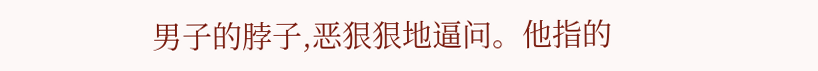男子的脖子,恶狠狠地逼问。他指的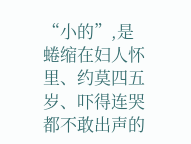“小的”,是蜷缩在妇人怀里、约莫四五岁、吓得连哭都不敢出声的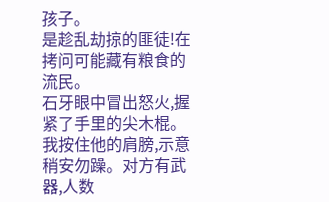孩子。
是趁乱劫掠的匪徒!在拷问可能藏有粮食的流民。
石牙眼中冒出怒火,握紧了手里的尖木棍。我按住他的肩膀,示意稍安勿躁。对方有武器,人数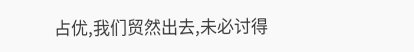占优,我们贸然出去,未必讨得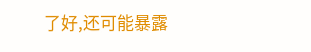了好,还可能暴露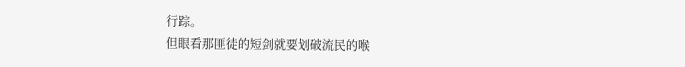行踪。
但眼看那匪徒的短剑就要划破流民的喉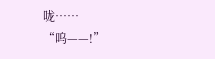咙……
“呜——!”